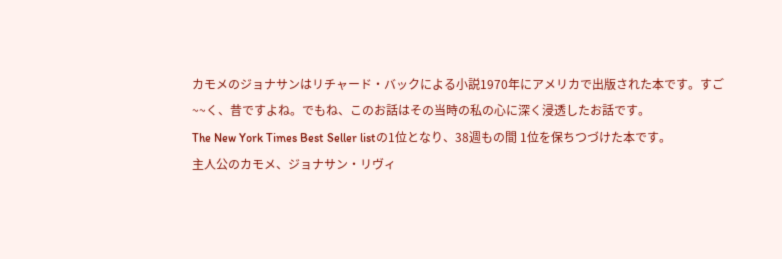カモメのジョナサンはリチャード・バックによる小説1970年にアメリカで出版された本です。すご~~く、昔ですよね。でもね、このお話はその当時の私の心に深く浸透したお話です。
The New York Times Best Seller listの1位となり、38週もの間 1位を保ちつづけた本です。
主人公のカモメ、ジョナサン・リヴィ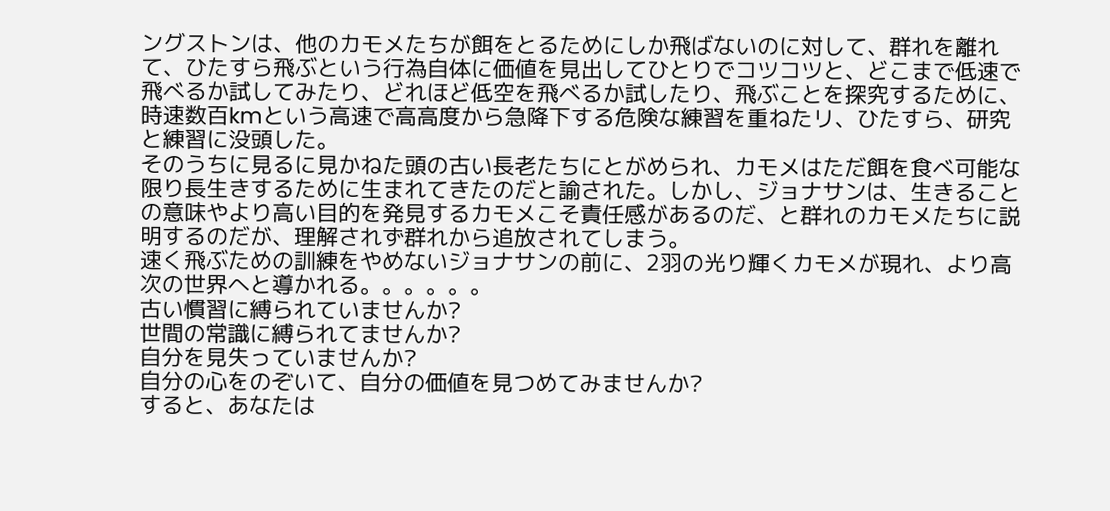ングストンは、他のカモメたちが餌をとるためにしか飛ばないのに対して、群れを離れて、ひたすら飛ぶという行為自体に価値を見出してひとりでコツコツと、どこまで低速で飛べるか試してみたり、どれほど低空を飛べるか試したり、飛ぶことを探究するために、時速数百kmという高速で高高度から急降下する危険な練習を重ねたリ、ひたすら、研究と練習に没頭した。
そのうちに見るに見かねた頭の古い長老たちにとがめられ、カモメはただ餌を食べ可能な限り長生きするために生まれてきたのだと諭された。しかし、ジョナサンは、生きることの意味やより高い目的を発見するカモメこそ責任感があるのだ、と群れのカモメたちに説明するのだが、理解されず群れから追放されてしまう。
速く飛ぶための訓練をやめないジョナサンの前に、2羽の光り輝くカモメが現れ、より高次の世界へと導かれる。。。。。。
古い慣習に縛られていませんか?
世間の常識に縛られてませんか?
自分を見失っていませんか?
自分の心をのぞいて、自分の価値を見つめてみませんか?
すると、あなたは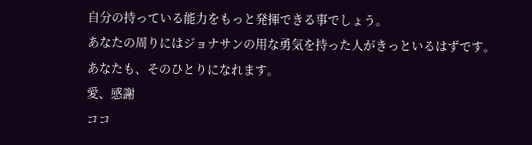自分の持っている能力をもっと発揮できる事でしょう。
あなたの周りにはジョナサンの用な勇気を持った人がきっといるはずです。
あなたも、そのひとりになれます。
愛、感謝
ココ